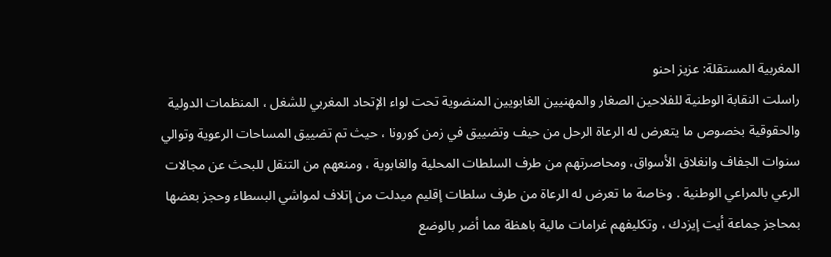المغربية المستقلة: عزيز احنو
راسلت النقابة الوطنية للفلاحين الصغار والمهنيين الغابويين المنضوية تحت لواء الإتحاد المغربي للشغل ، المنظمات الدولية والحقوقية بخصوص ما يتعرض له الرعاة الرحل من حيف وتضييق في زمن كورونا ، حيث تم تضييق المساحات الرعوية وتوالي سنوات الجفاف وانغلاق الأسواق، ومحاصرتهم من طرف السلطات المحلية والغابوية ، ومنعهم من التنقل للبحث عن مجالات الرعي بالمراعي الوطنية . وخاصة ما تعرض له الرعاة من طرف سلطات إقليم ميدلت من إتلاف لمواشي البسطاء وحجز بعضها بمحاجز جماعة أيت إيزدك ، وتكليفهم غرامات مالية باهظة مما أضر بالوضع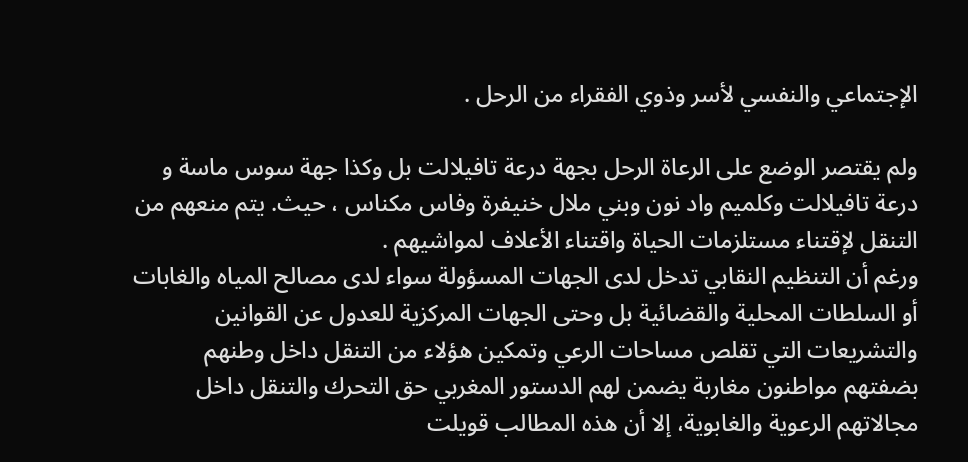الإجتماعي والنفسي لأسر وذوي الفقراء من الرحل .

ولم يقتصر الوضع على الرعاة الرحل بجهة درعة تافيلالت بل وكذا جهة سوس ماسة و درعة تافيلالت وكلميم واد نون وبني ملال خنيفرة وفاس مكناس ، حيث. يتم منعهم من التنقل لإقتناء مستلزمات الحياة واقتناء الأعلاف لمواشيهم .
ورغم أن التنظيم النقابي تدخل لدى الجهات المسؤولة سواء لدى مصالح المياه والغابات أو السلطات المحلية والقضائية بل وحتى الجهات المركزية للعدول عن القوانين والتشريعات التي تقلص مساحات الرعي وتمكين هؤلاء من التنقل داخل وطنهم بضفتهم مواطنون مغاربة يضمن لهم الدستور المغربي حق التحرك والتنقل داخل مجالاتهم الرعوية والغابوية، إلا أن هذه المطالب قويلت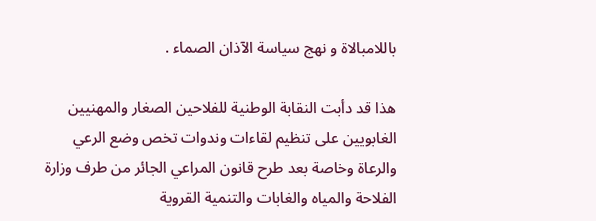باللامبالاة و نهج سياسة الآذان الصماء .

هذا قد دأبت النقابة الوطنية للفلاحين الصغار والمهنيين الغابويين على تنظيم لقاءات وندوات تخص وضع الرعي والرعاة وخاصة بعد طرح قانون المراعي الجائر من طرف وزارة الفلاحة والمياه والغابات والتنمية القروية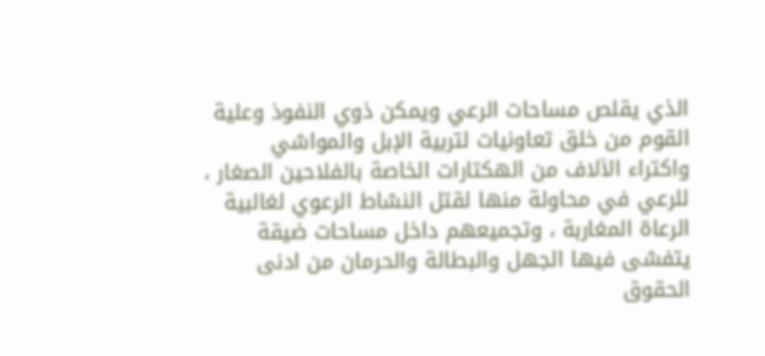الذي يقلص مساحات الرعي ويمكن ذوي النفوذ وعلية القوم من خلق تعاونيات لتربية الإبل والمواشي واكتراء الآلاف من الهكتارات الخاصة بالفلاحين الصغار ، للرعي في محاولة منها لقتل النشاط الرعوي لغالبية الرعاة المغاربة ، وتجميعهم داخل مساحات ضيقة يتفشى فيها الجهل والبطالة والحرمان من ادنى الحقوق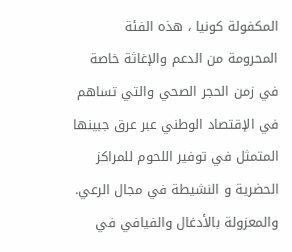المكفولة كونيا ، هذه الفئة المحرومة من الدعم والإغاثة خاصة في زمن الحجر الصحي والتي تساهم في الإقتصاد الوطني عبر عرق جبينها المتمثل في توفير اللحوم للمراكز الحضرية و النشيطة في مجال الرعي. والمعزولة بالأدغال والفيافي في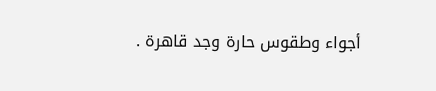أجواء وطقوس حارة وجد قاهرة .